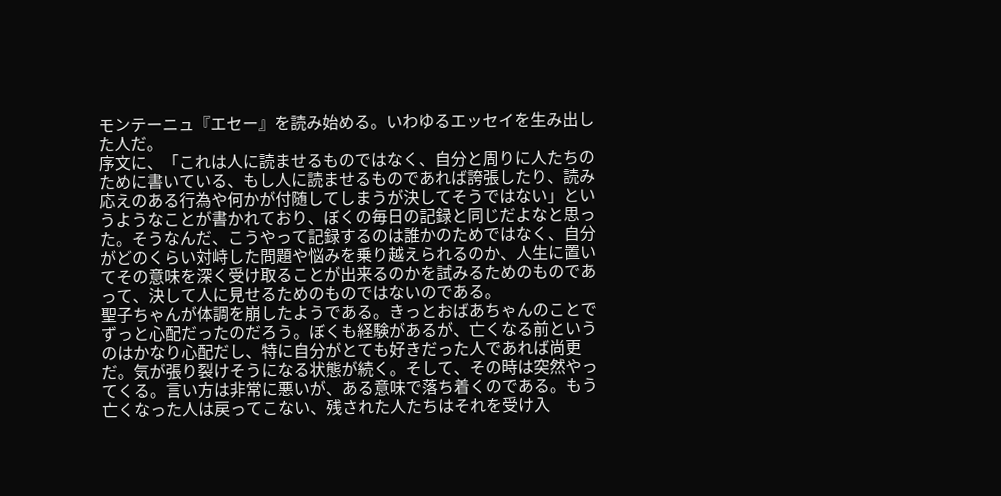モンテーニュ『エセー』を読み始める。いわゆるエッセイを生み出した人だ。
序文に、「これは人に読ませるものではなく、自分と周りに人たちのために書いている、もし人に読ませるものであれば誇張したり、読み応えのある行為や何かが付随してしまうが決してそうではない」というようなことが書かれており、ぼくの毎日の記録と同じだよなと思った。そうなんだ、こうやって記録するのは誰かのためではなく、自分がどのくらい対峙した問題や悩みを乗り越えられるのか、人生に置いてその意味を深く受け取ることが出来るのかを試みるためのものであって、決して人に見せるためのものではないのである。
聖子ちゃんが体調を崩したようである。きっとおばあちゃんのことでずっと心配だったのだろう。ぼくも経験があるが、亡くなる前というのはかなり心配だし、特に自分がとても好きだった人であれば尚更だ。気が張り裂けそうになる状態が続く。そして、その時は突然やってくる。言い方は非常に悪いが、ある意味で落ち着くのである。もう亡くなった人は戻ってこない、残された人たちはそれを受け入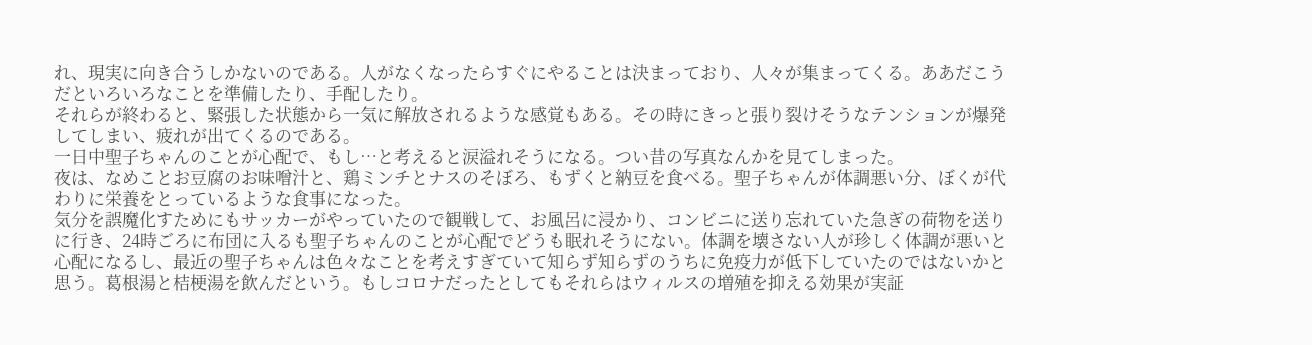れ、現実に向き合うしかないのである。人がなくなったらすぐにやることは決まっており、人々が集まってくる。ああだこうだといろいろなことを準備したり、手配したり。
それらが終わると、緊張した状態から一気に解放されるような感覚もある。その時にきっと張り裂けそうなテンションが爆発してしまい、疲れが出てくるのである。
一日中聖子ちゃんのことが心配で、もし…と考えると涙溢れそうになる。つい昔の写真なんかを見てしまった。
夜は、なめことお豆腐のお味噌汁と、鶏ミンチとナスのそぼろ、もずくと納豆を食べる。聖子ちゃんが体調悪い分、ぼくが代わりに栄養をとっているような食事になった。
気分を誤魔化すためにもサッカーがやっていたので観戦して、お風呂に浸かり、コンビニに送り忘れていた急ぎの荷物を送りに行き、24時ごろに布団に入るも聖子ちゃんのことが心配でどうも眠れそうにない。体調を壊さない人が珍しく体調が悪いと心配になるし、最近の聖子ちゃんは色々なことを考えすぎていて知らず知らずのうちに免疫力が低下していたのではないかと思う。葛根湯と桔梗湯を飲んだという。もしコロナだったとしてもそれらはウィルスの増殖を抑える効果が実証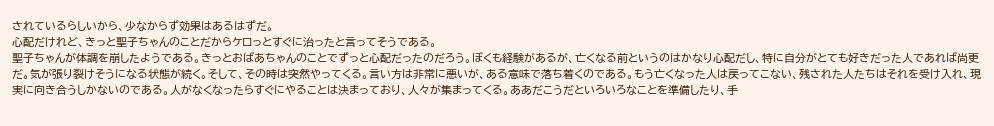されているらしいから、少なからず効果はあるはずだ。
心配だけれど、きっと聖子ちゃんのことだからケロっとすぐに治ったと言ってそうである。
聖子ちゃんが体調を崩したようである。きっとおばあちゃんのことでずっと心配だったのだろう。ぼくも経験があるが、亡くなる前というのはかなり心配だし、特に自分がとても好きだった人であれば尚更だ。気が張り裂けそうになる状態が続く。そして、その時は突然やってくる。言い方は非常に悪いが、ある意味で落ち着くのである。もう亡くなった人は戻ってこない、残された人たちはそれを受け入れ、現実に向き合うしかないのである。人がなくなったらすぐにやることは決まっており、人々が集まってくる。ああだこうだといろいろなことを準備したり、手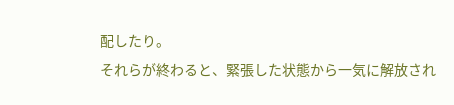配したり。
それらが終わると、緊張した状態から一気に解放され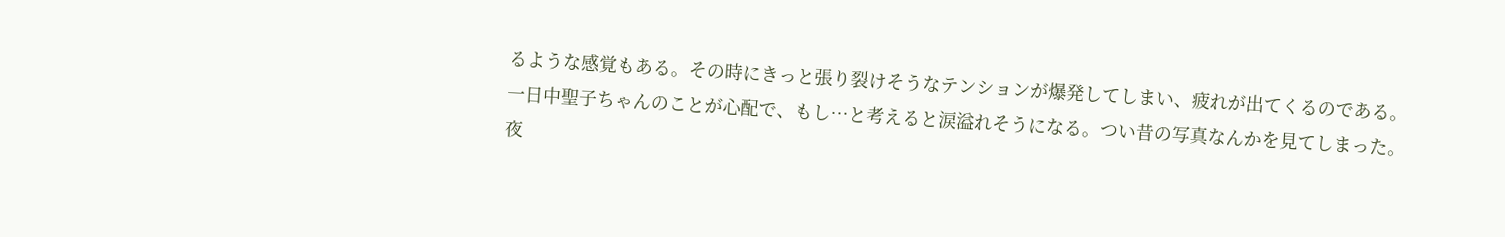るような感覚もある。その時にきっと張り裂けそうなテンションが爆発してしまい、疲れが出てくるのである。
一日中聖子ちゃんのことが心配で、もし…と考えると涙溢れそうになる。つい昔の写真なんかを見てしまった。
夜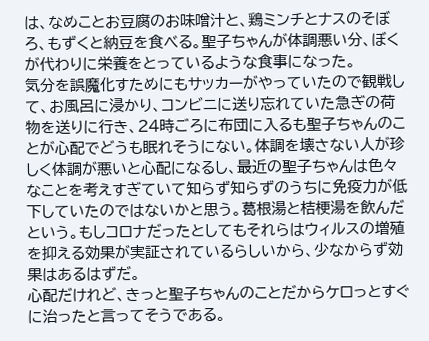は、なめことお豆腐のお味噌汁と、鶏ミンチとナスのそぼろ、もずくと納豆を食べる。聖子ちゃんが体調悪い分、ぼくが代わりに栄養をとっているような食事になった。
気分を誤魔化すためにもサッカーがやっていたので観戦して、お風呂に浸かり、コンビニに送り忘れていた急ぎの荷物を送りに行き、24時ごろに布団に入るも聖子ちゃんのことが心配でどうも眠れそうにない。体調を壊さない人が珍しく体調が悪いと心配になるし、最近の聖子ちゃんは色々なことを考えすぎていて知らず知らずのうちに免疫力が低下していたのではないかと思う。葛根湯と桔梗湯を飲んだという。もしコロナだったとしてもそれらはウィルスの増殖を抑える効果が実証されているらしいから、少なからず効果はあるはずだ。
心配だけれど、きっと聖子ちゃんのことだからケロっとすぐに治ったと言ってそうである。